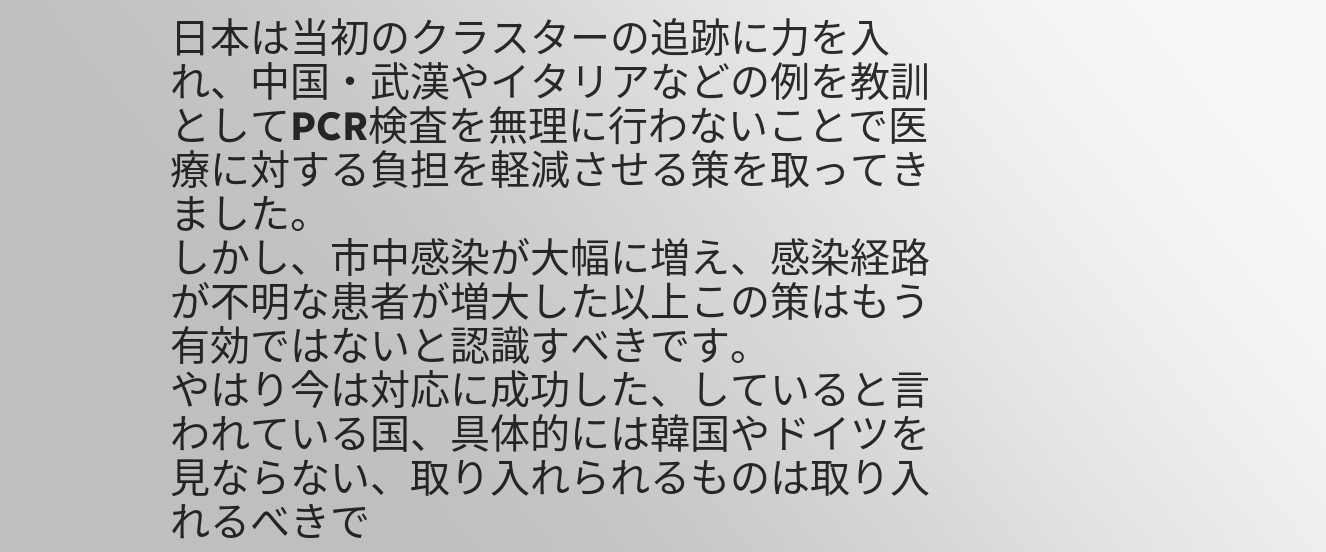日本は当初のクラスターの追跡に力を入れ、中国・武漢やイタリアなどの例を教訓としてPCR検査を無理に行わないことで医療に対する負担を軽減させる策を取ってきました。
しかし、市中感染が大幅に増え、感染経路が不明な患者が増大した以上この策はもう有効ではないと認識すべきです。
やはり今は対応に成功した、していると言われている国、具体的には韓国やドイツを見ならない、取り入れられるものは取り入れるべきで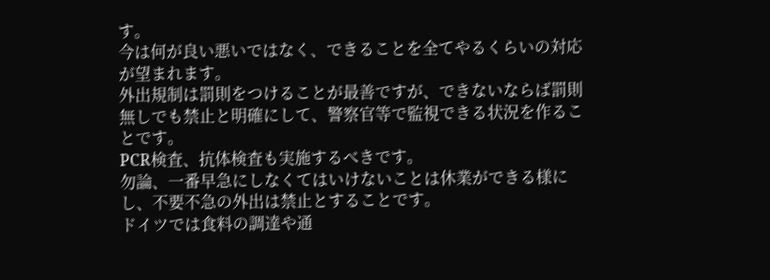す。
今は何が良い悪いではなく、できることを全てやるくらいの対応が望まれます。
外出規制は罰則をつけることが最善ですが、できないならば罰則無しでも禁止と明確にして、警察官等で監視できる状況を作ることです。
PCR検査、抗体検査も実施するべきです。
勿論、一番早急にしなくてはいけないことは休業ができる様にし、不要不急の外出は禁止とすることです。
ドイツでは食料の調達や通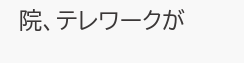院、テレワークが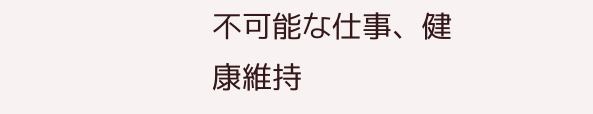不可能な仕事、健康維持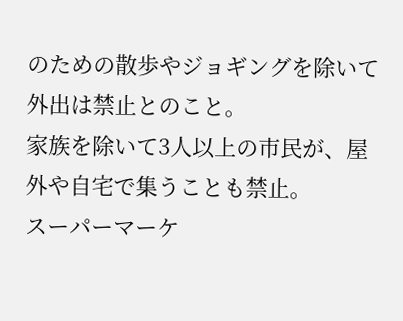のための散歩やジョギングを除いて外出は禁止とのこと。
家族を除いて3人以上の市民が、屋外や自宅で集うことも禁止。
スーパーマーケ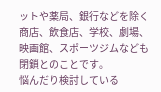ットや薬局、銀行などを除く商店、飲食店、学校、劇場、映画館、スポーツジムなども閉鎖とのことです。
悩んだり検討している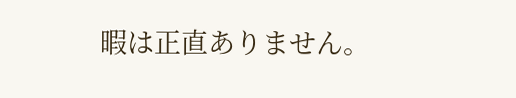暇は正直ありません。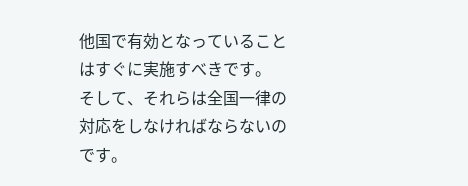他国で有効となっていることはすぐに実施すべきです。
そして、それらは全国一律の対応をしなければならないのです。